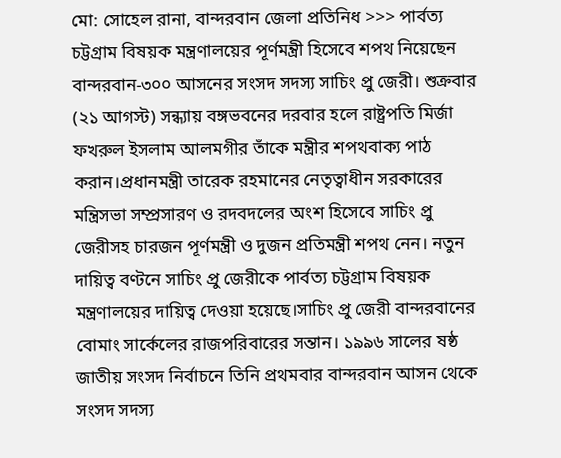মো: সোহেল রানা, বান্দরবান জেলা প্রতিনিধ >>> পার্বত্য চট্টগ্রাম বিষয়ক মন্ত্রণালয়ের পূর্ণমন্ত্রী হিসেবে শপথ নিয়েছেন বান্দরবান-৩০০ আসনের সংসদ সদস্য সাচিং প্রু জেরী। শুক্রবার (২১ আগস্ট) সন্ধ্যায় বঙ্গভবনের দরবার হলে রাষ্ট্রপতি মির্জা ফখরুল ইসলাম আলমগীর তাঁকে মন্ত্রীর শপথবাক্য পাঠ করান।প্রধানমন্ত্রী তারেক রহমানের নেতৃত্বাধীন সরকারের মন্ত্রিসভা সম্প্রসারণ ও রদবদলের অংশ হিসেবে সাচিং প্রু জেরীসহ চারজন পূর্ণমন্ত্রী ও দুজন প্রতিমন্ত্রী শপথ নেন। নতুন দায়িত্ব বণ্টনে সাচিং প্রু জেরীকে পার্বত্য চট্টগ্রাম বিষয়ক মন্ত্রণালয়ের দায়িত্ব দেওয়া হয়েছে।সাচিং প্রু জেরী বান্দরবানের বোমাং সার্কেলের রাজপরিবারের সন্তান। ১৯৯৬ সালের ষষ্ঠ জাতীয় সংসদ নির্বাচনে তিনি প্রথমবার বান্দরবান আসন থেকে সংসদ সদস্য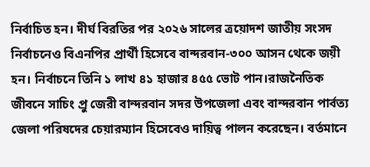নির্বাচিত হন। দীর্ঘ বিরতির পর ২০২৬ সালের ত্রয়োদশ জাতীয় সংসদ নির্বাচনেও বিএনপির প্রার্থী হিসেবে বান্দরবান-৩০০ আসন থেকে জয়ী হন। নির্বাচনে তিনি ১ লাখ ৪১ হাজার ৪৫৫ ভোট পান।রাজনৈতিক জীবনে সাচিং প্রু জেরী বান্দরবান সদর উপজেলা এবং বান্দরবান পার্বত্য জেলা পরিষদের চেয়ারম্যান হিসেবেও দায়িত্ব পালন করেছেন। বর্তমানে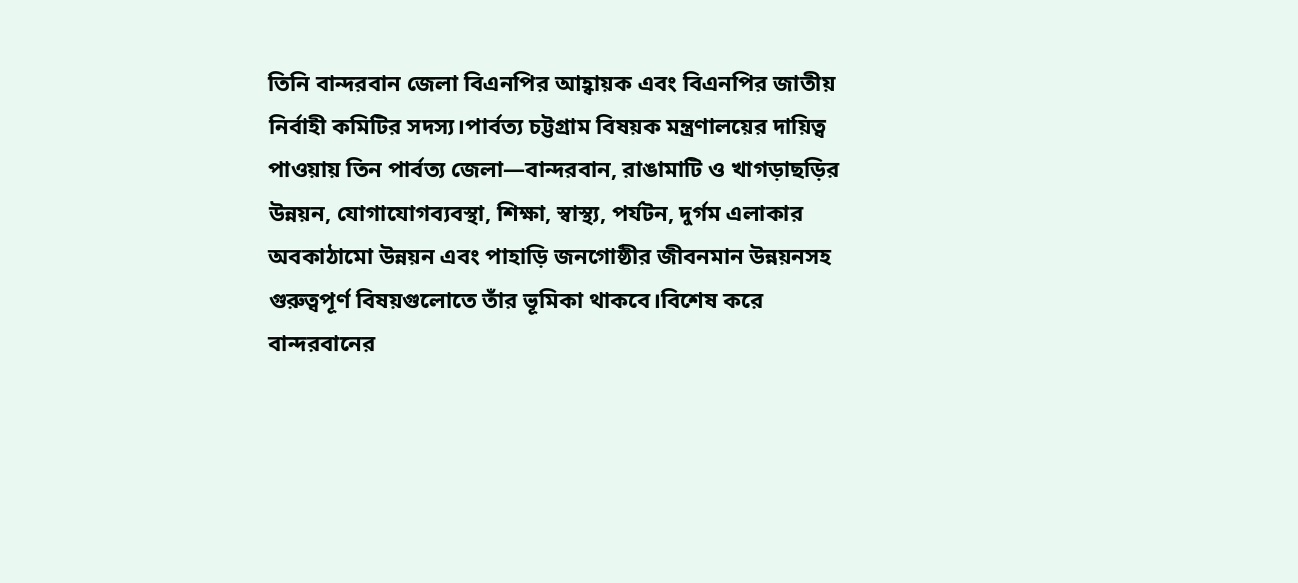তিনি বান্দরবান জেলা বিএনপির আহ্বায়ক এবং বিএনপির জাতীয় নির্বাহী কমিটির সদস্য।পার্বত্য চট্টগ্রাম বিষয়ক মন্ত্রণালয়ের দায়িত্ব পাওয়ায় তিন পার্বত্য জেলা—বান্দরবান, রাঙামাটি ও খাগড়াছড়ির উন্নয়ন, যোগাযোগব্যবস্থা, শিক্ষা, স্বাস্থ্য, পর্যটন, দুর্গম এলাকার অবকাঠামো উন্নয়ন এবং পাহাড়ি জনগোষ্ঠীর জীবনমান উন্নয়নসহ গুরুত্বপূর্ণ বিষয়গুলোতে তাঁর ভূমিকা থাকবে।বিশেষ করে বান্দরবানের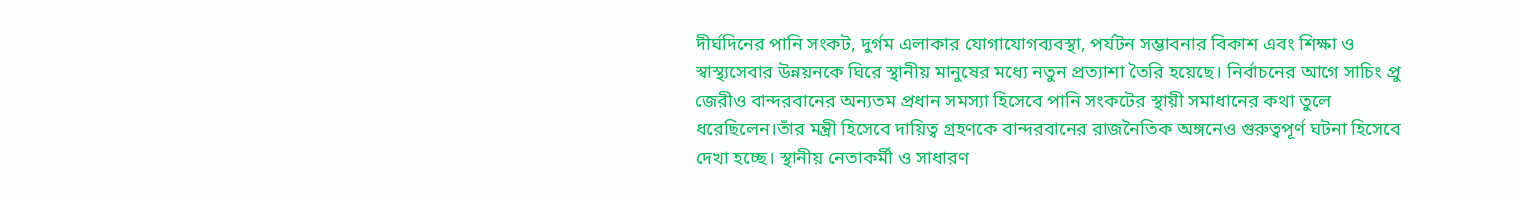দীর্ঘদিনের পানি সংকট, দুর্গম এলাকার যোগাযোগব্যবস্থা, পর্যটন সম্ভাবনার বিকাশ এবং শিক্ষা ও স্বাস্থ্যসেবার উন্নয়নকে ঘিরে স্থানীয় মানুষের মধ্যে নতুন প্রত্যাশা তৈরি হয়েছে। নির্বাচনের আগে সাচিং প্রু জেরীও বান্দরবানের অন্যতম প্রধান সমস্যা হিসেবে পানি সংকটের স্থায়ী সমাধানের কথা তুলে ধরেছিলেন।তাঁর মন্ত্রী হিসেবে দায়িত্ব গ্রহণকে বান্দরবানের রাজনৈতিক অঙ্গনেও গুরুত্বপূর্ণ ঘটনা হিসেবে দেখা হচ্ছে। স্থানীয় নেতাকর্মী ও সাধারণ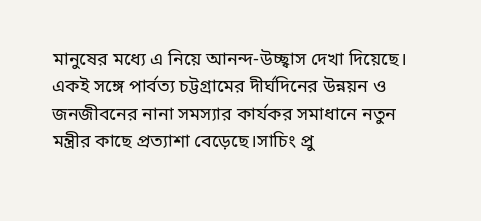মানুষের মধ্যে এ নিয়ে আনন্দ-উচ্ছ্বাস দেখা দিয়েছে। একই সঙ্গে পার্বত্য চট্টগ্রামের দীর্ঘদিনের উন্নয়ন ও জনজীবনের নানা সমস্যার কার্যকর সমাধানে নতুন মন্ত্রীর কাছে প্রত্যাশা বেড়েছে।সাচিং প্রু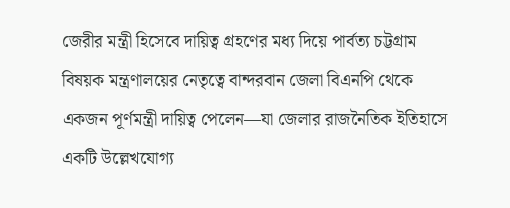জেরীর মন্ত্রী হিসেবে দায়িত্ব গ্রহণের মধ্য দিয়ে পার্বত্য চট্টগ্রাম বিষয়ক মন্ত্রণালয়ের নেতৃত্বে বান্দরবান জেলা বিএনপি থেকে একজন পূর্ণমন্ত্রী দায়িত্ব পেলেন—যা জেলার রাজনৈতিক ইতিহাসে একটি উল্লেখযোগ্য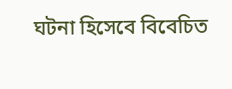ঘটনা হিসেবে বিবেচিত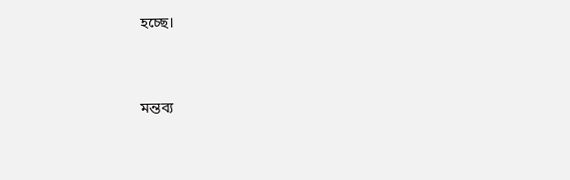হচ্ছে।


মন্তব্য